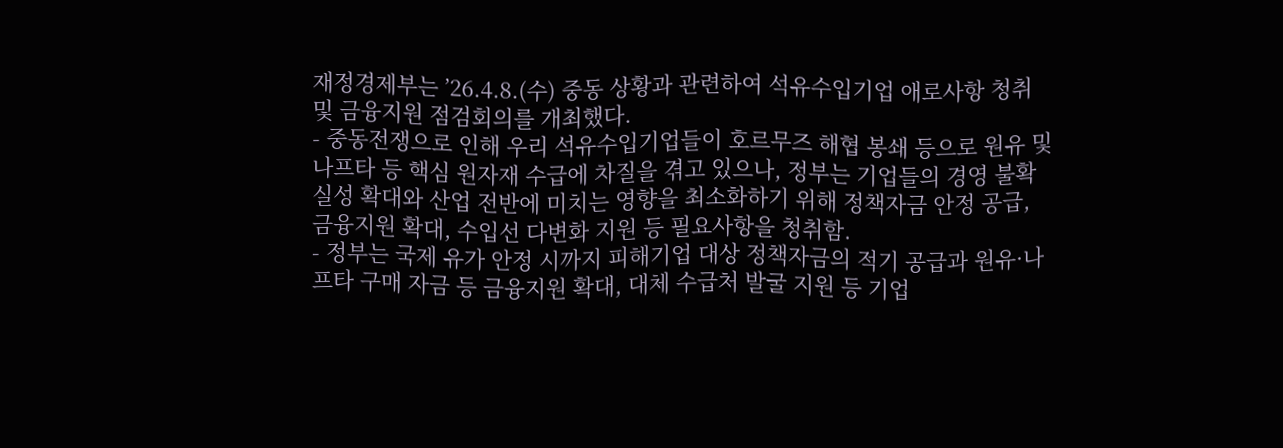재정경제부는 ’26.4.8.(수) 중동 상황과 관련하여 석유수입기업 애로사항 청취 및 금융지원 점검회의를 개최했다.
- 중동전쟁으로 인해 우리 석유수입기업들이 호르무즈 해협 봉쇄 등으로 원유 및 나프타 등 핵심 원자재 수급에 차질을 겪고 있으나, 정부는 기업들의 경영 불확실성 확대와 산업 전반에 미치는 영향을 최소화하기 위해 정책자금 안정 공급, 금융지원 확대, 수입선 다변화 지원 등 필요사항을 청취함.
- 정부는 국제 유가 안정 시까지 피해기업 대상 정책자금의 적기 공급과 원유·나프타 구매 자금 등 금융지원 확대, 대체 수급처 발굴 지원 등 기업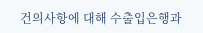건의사항에 대해 수출입은행과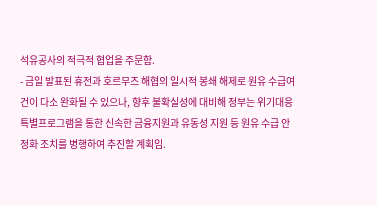석유공사의 적극적 협업을 주문함.
- 금일 발표된 휴전과 호르무즈 해협의 일시적 봉쇄 해제로 원유 수급여건이 다소 완화될 수 있으나, 향후 불확실성에 대비해 정부는 위기대응 특별프로그램을 통한 신속한 금융지원과 유동성 지원 등 원유 수급 안정화 조치를 병행하여 추진할 계획임.